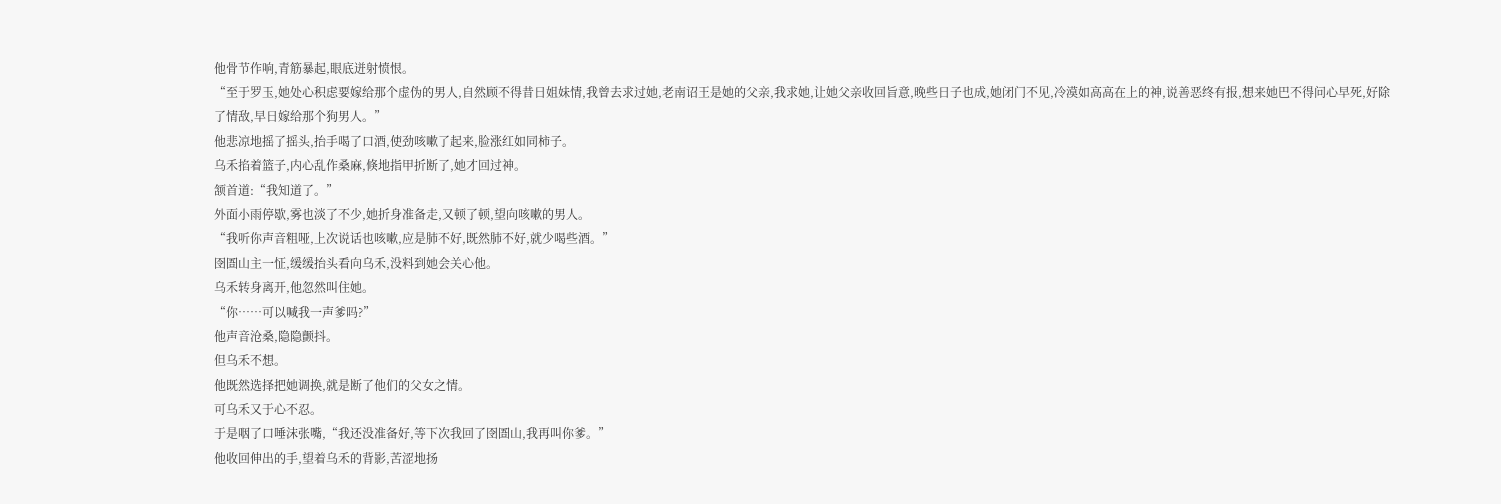他骨节作响,青筋暴起,眼底迸射愤恨。
“至于罗玉,她处心积虑要嫁给那个虚伪的男人,自然顾不得昔日姐妹情,我曾去求过她,老南诏王是她的父亲,我求她,让她父亲收回旨意,晚些日子也成,她闭门不见,冷漠如高高在上的神,说善恶终有报,想来她巴不得问心早死,好除了情敌,早日嫁给那个狗男人。”
他悲凉地摇了摇头,抬手喝了口酒,使劲咳嗽了起来,脸涨红如同柿子。
乌禾掐着篮子,内心乱作桑麻,倏地指甲折断了,她才回过神。
颔首道:“我知道了。”
外面小雨停歇,雾也淡了不少,她折身准备走,又顿了顿,望向咳嗽的男人。
“我听你声音粗哑,上次说话也咳嗽,应是肺不好,既然肺不好,就少喝些酒。”
囹圄山主一怔,缓缓抬头看向乌禾,没料到她会关心他。
乌禾转身离开,他忽然叫住她。
“你……可以喊我一声爹吗?”
他声音沧桑,隐隐颤抖。
但乌禾不想。
他既然选择把她调换,就是断了他们的父女之情。
可乌禾又于心不忍。
于是咽了口唾沫张嘴,“我还没准备好,等下次我回了囹圄山,我再叫你爹。”
他收回伸出的手,望着乌禾的背影,苦涩地扬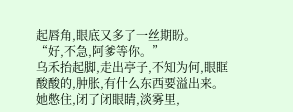起唇角,眼底又多了一丝期盼。
“好,不急,阿爹等你。”
乌禾抬起脚,走出亭子,不知为何,眼眶酸酸的,肿胀,有什么东西要溢出来。
她憋住,闭了闭眼睛,淡雾里,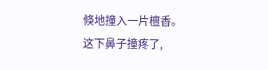倏地撞入一片檀香。
这下鼻子撞疼了,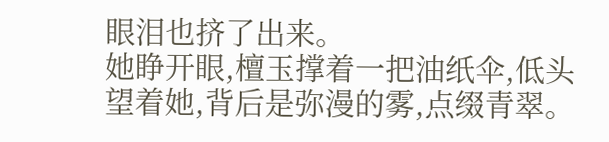眼泪也挤了出来。
她睁开眼,檀玉撑着一把油纸伞,低头望着她,背后是弥漫的雾,点缀青翠。